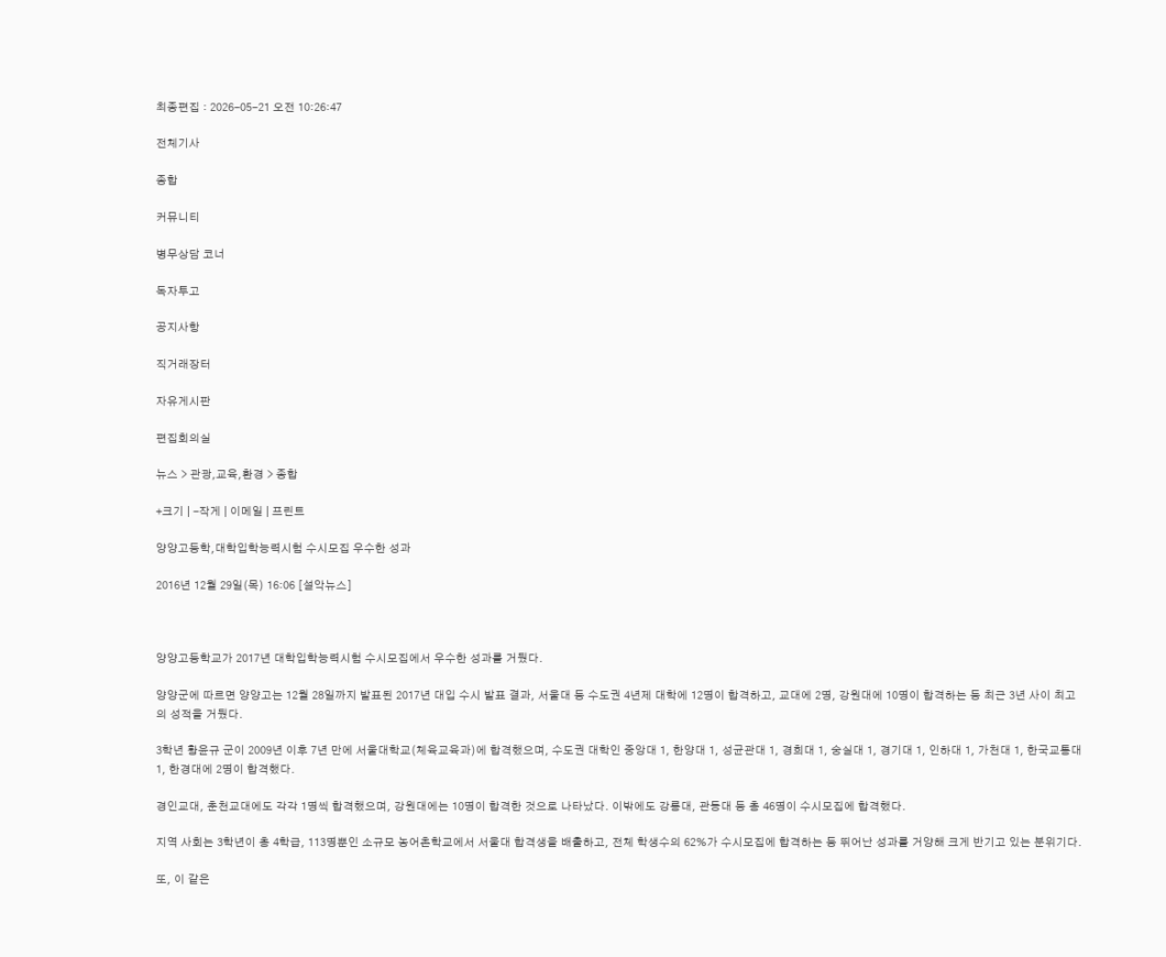최종편집 : 2026-05-21 오전 10:26:47

전체기사

종합

커뮤니티

병무상담 코너

독자투고

공지사항

직거래장터

자유게시판

편집회의실

뉴스 > 관광,교육,환경 > 종합

+크기 | -작게 | 이메일 | 프린트

양양고등학,대학입학능력시험 수시모집 우수한 성과

2016년 12월 29일(목) 16:06 [설악뉴스]



양양고등학교가 2017년 대학입학능력시험 수시모집에서 우수한 성과를 거뒀다.

양양군에 따르면 양양고는 12월 28일까지 발표된 2017년 대입 수시 발표 결과, 서울대 등 수도권 4년제 대학에 12명이 합격하고, 교대에 2명, 강원대에 10명이 합격하는 등 최근 3년 사이 최고의 성적을 거뒀다.

3학년 황윤규 군이 2009년 이후 7년 만에 서울대학교(체육교육과)에 합격했으며, 수도권 대학인 중앙대 1, 한양대 1, 성균관대 1, 경희대 1, 숭실대 1, 경기대 1, 인하대 1, 가천대 1, 한국교통대 1, 한경대에 2명이 합격했다.

경인교대, 춘천교대에도 각각 1명씩 합격했으며, 강원대에는 10명이 합격한 것으로 나타났다. 이밖에도 강릉대, 관동대 등 총 46명이 수시모집에 합격했다.

지역 사회는 3학년이 총 4학급, 113명뿐인 소규모 농어촌학교에서 서울대 합격생을 배출하고, 전체 학생수의 62%가 수시모집에 합격하는 등 뛰어난 성과를 거양해 크게 반기고 있는 분위기다.

또, 이 같은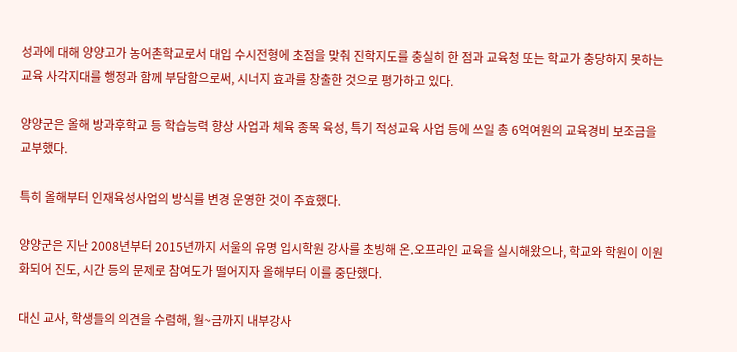성과에 대해 양양고가 농어촌학교로서 대입 수시전형에 초점을 맞춰 진학지도를 충실히 한 점과 교육청 또는 학교가 충당하지 못하는 교육 사각지대를 행정과 함께 부담함으로써, 시너지 효과를 창출한 것으로 평가하고 있다.

양양군은 올해 방과후학교 등 학습능력 향상 사업과 체육 종목 육성, 특기 적성교육 사업 등에 쓰일 총 6억여원의 교육경비 보조금을 교부했다.

특히 올해부터 인재육성사업의 방식를 변경 운영한 것이 주효했다.

양양군은 지난 2008년부터 2015년까지 서울의 유명 입시학원 강사를 초빙해 온․오프라인 교육을 실시해왔으나, 학교와 학원이 이원화되어 진도, 시간 등의 문제로 참여도가 떨어지자 올해부터 이를 중단했다.

대신 교사, 학생들의 의견을 수렴해, 월~금까지 내부강사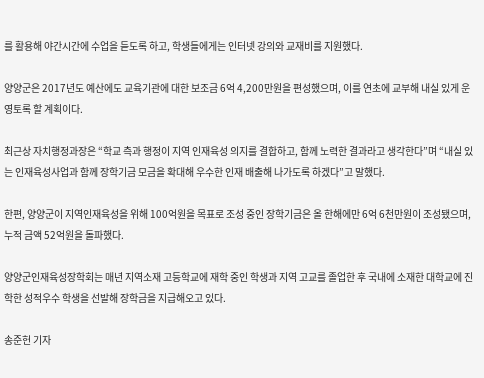를 활용해 야간시간에 수업을 듣도록 하고, 학생들에게는 인터넷 강의와 교재비를 지원했다.

양양군은 2017년도 예산에도 교육기관에 대한 보조금 6억 4,200만원을 편성했으며, 이를 연초에 교부해 내실 있게 운영토록 할 계획이다.

최근상 자치행정과장은 “학교 측과 행정이 지역 인재육성 의지를 결합하고, 함께 노력한 결과라고 생각한다”며 “내실 있는 인재육성사업과 함께 장학기금 모금을 확대해 우수한 인재 배출해 나가도록 하겠다”고 말했다.

한편, 양양군이 지역인재육성을 위해 100억원을 목표로 조성 중인 장학기금은 올 한해에만 6억 6천만원이 조성됐으며, 누적 금액 52억원을 돌파했다.

양양군인재육성장학회는 매년 지역소재 고등학교에 재학 중인 학생과 지역 고교를 졸업한 후 국내에 소재한 대학교에 진학한 성적우수 학생을 선발해 장학금을 지급해오고 있다.

송준헌 기자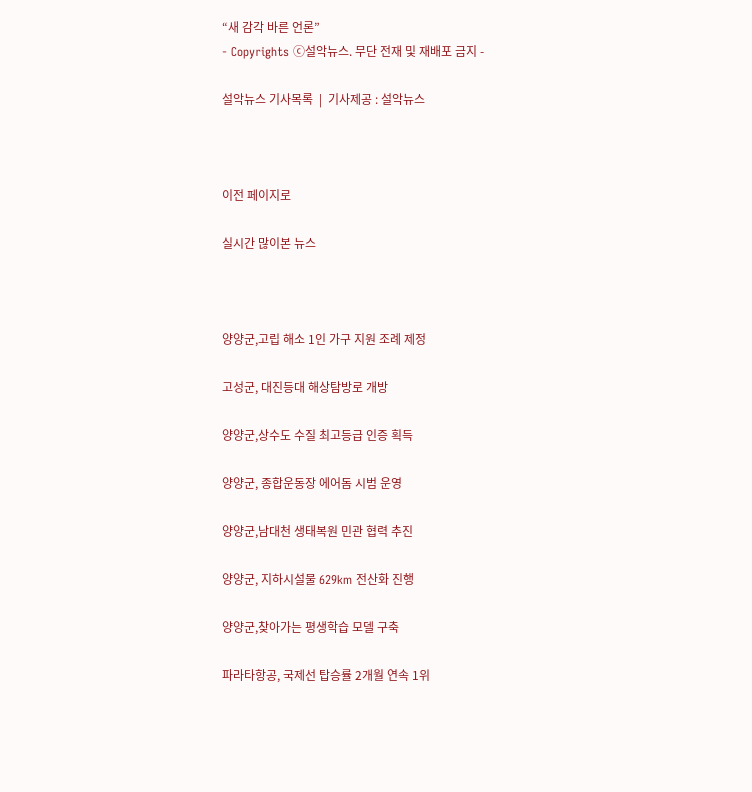“새 감각 바른 언론”
- Copyrights ⓒ설악뉴스. 무단 전재 및 재배포 금지 -

설악뉴스 기사목록  |  기사제공 : 설악뉴스



이전 페이지로

실시간 많이본 뉴스



양양군,고립 해소 1인 가구 지원 조례 제정

고성군, 대진등대 해상탐방로 개방

양양군,상수도 수질 최고등급 인증 획득

양양군, 종합운동장 에어돔 시범 운영

양양군,남대천 생태복원 민관 협력 추진

양양군, 지하시설물 629km 전산화 진행

양양군,찾아가는 평생학습 모델 구축

파라타항공, 국제선 탑승률 2개월 연속 1위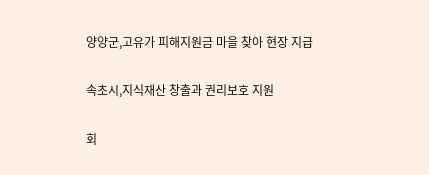양양군,고유가 피해지원금 마을 찾아 현장 지급

속초시,지식재산 창출과 권리보호 지원

회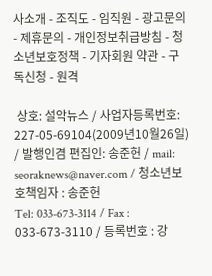사소개 - 조직도 - 임직원 - 광고문의 - 제휴문의 - 개인정보취급방침 - 청소년보호정책 - 기자회원 약관 - 구독신청 - 원격

 상호: 설악뉴스 / 사업자등록번호: 227-05-69104(2009년10월26일) / 발행인겸 편집인: 송준헌 / mail: seoraknews@naver.com / 청소년보호책임자 : 송준헌
Tel: 033-673-3114 / Fax : 033-673-3110 / 등록번호 : 강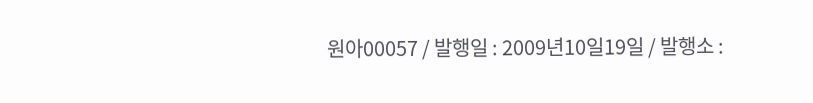원아00057 / 발행일 : 2009년10일19일 / 발행소 :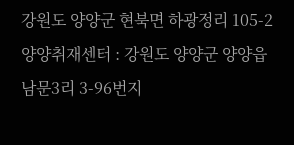강원도 양양군 현북면 하광정리 105-2
양양취재센터 : 강원도 양양군 양양읍 남문3리 3-96번지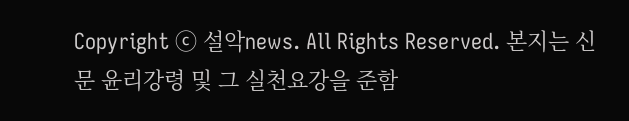Copyright ⓒ 설악news. All Rights Reserved. 본지는 신문 윤리강령 및 그 실천요강을 준함